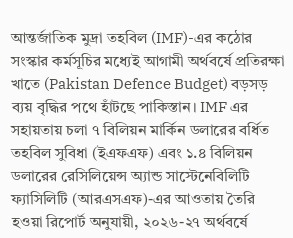আন্তর্জাতিক মুদ্রা তহবিল (IMF)-এর কঠোর সংস্কার কর্মসূচির মধ্যেই আগামী অর্থবর্ষে প্রতিরক্ষা খাতে (Pakistan Defence Budget) বড়সড় ব্যয় বৃদ্ধির পথে হাঁটছে পাকিস্তান। IMF এর সহায়তায় চলা ৭ বিলিয়ন মার্কিন ডলারের বর্ধিত তহবিল সুবিধা (ইএফএফ) এবং ১.৪ বিলিয়ন ডলারের রেসিলিয়েন্স অ্যান্ড সাস্টেনেবিলিটি ফ্যাসিলিটি (আরএসএফ)-এর আওতায় তৈরি হওয়া রিপোর্ট অনুযায়ী, ২০২৬-২৭ অর্থবর্ষে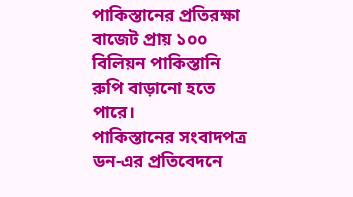পাকিস্তানের প্রতিরক্ষা বাজেট প্রায় ১০০ বিলিয়ন পাকিস্তানি রুপি বাড়ানো হতে পারে।
পাকিস্তানের সংবাদপত্র ডন-এর প্রতিবেদনে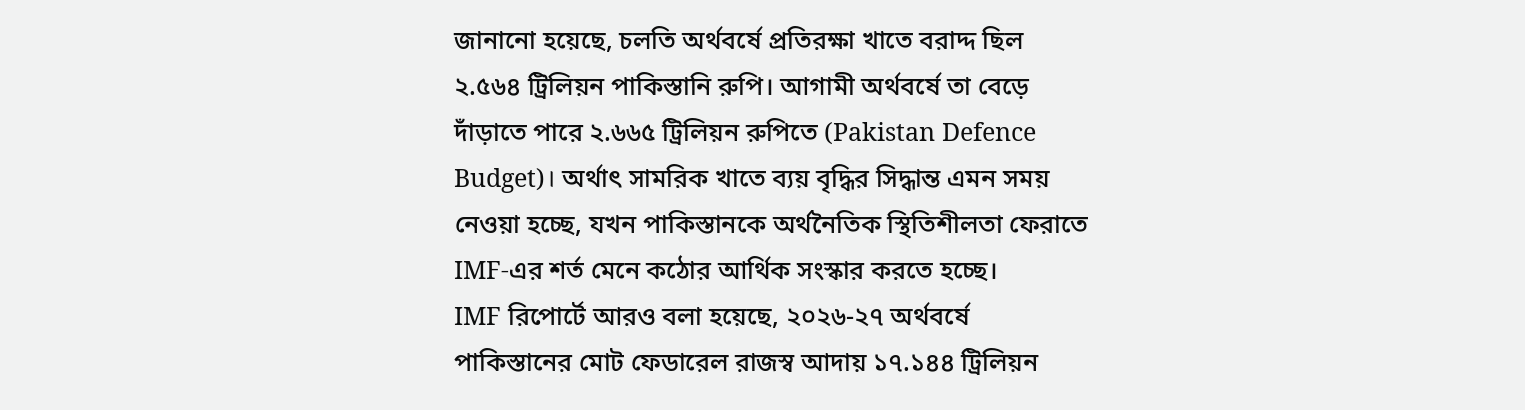জানানো হয়েছে, চলতি অর্থবর্ষে প্রতিরক্ষা খাতে বরাদ্দ ছিল ২.৫৬৪ ট্রিলিয়ন পাকিস্তানি রুপি। আগামী অর্থবর্ষে তা বেড়ে দাঁড়াতে পারে ২.৬৬৫ ট্রিলিয়ন রুপিতে (Pakistan Defence Budget)। অর্থাৎ সামরিক খাতে ব্যয় বৃদ্ধির সিদ্ধান্ত এমন সময় নেওয়া হচ্ছে, যখন পাকিস্তানকে অর্থনৈতিক স্থিতিশীলতা ফেরাতে IMF-এর শর্ত মেনে কঠোর আর্থিক সংস্কার করতে হচ্ছে।
IMF রিপোর্টে আরও বলা হয়েছে, ২০২৬-২৭ অর্থবর্ষে পাকিস্তানের মোট ফেডারেল রাজস্ব আদায় ১৭.১৪৪ ট্রিলিয়ন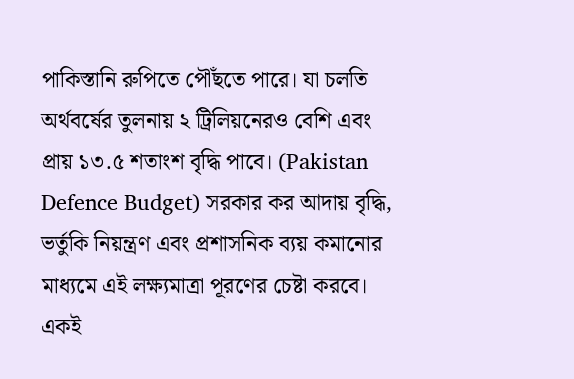পাকিস্তানি রুপিতে পৌঁছতে পারে। যা চলতি অর্থবর্ষের তুলনায় ২ ট্রিলিয়নেরও বেশি এবং প্রায় ১৩.৫ শতাংশ বৃদ্ধি পাবে। (Pakistan Defence Budget) সরকার কর আদায় বৃদ্ধি, ভর্তুকি নিয়ন্ত্রণ এবং প্রশাসনিক ব্যয় কমানোর মাধ্যমে এই লক্ষ্যমাত্রা পূরণের চেষ্টা করবে।
একই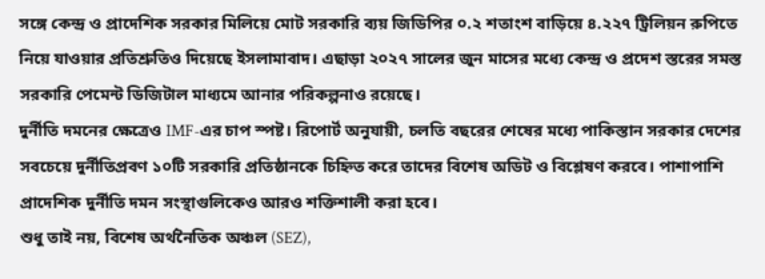সঙ্গে কেন্দ্র ও প্রাদেশিক সরকার মিলিয়ে মোট সরকারি ব্যয় জিডিপির ০.২ শতাংশ বাড়িয়ে ৪.২২৭ ট্রিলিয়ন রুপিতে নিয়ে যাওয়ার প্রতিশ্রুতিও দিয়েছে ইসলামাবাদ। এছাড়া ২০২৭ সালের জুন মাসের মধ্যে কেন্দ্র ও প্রদেশ স্তরের সমস্ত সরকারি পেমেন্ট ডিজিটাল মাধ্যমে আনার পরিকল্পনাও রয়েছে।
দুর্নীতি দমনের ক্ষেত্রেও IMF-এর চাপ স্পষ্ট। রিপোর্ট অনুযায়ী, চলতি বছরের শেষের মধ্যে পাকিস্তান সরকার দেশের সবচেয়ে দুর্নীতিপ্রবণ ১০টি সরকারি প্রতিষ্ঠানকে চিহ্নিত করে তাদের বিশেষ অডিট ও বিশ্লেষণ করবে। পাশাপাশি প্রাদেশিক দুর্নীতি দমন সংস্থাগুলিকেও আরও শক্তিশালী করা হবে।
শুধু তাই নয়, বিশেষ অর্থনৈতিক অঞ্চল (SEZ),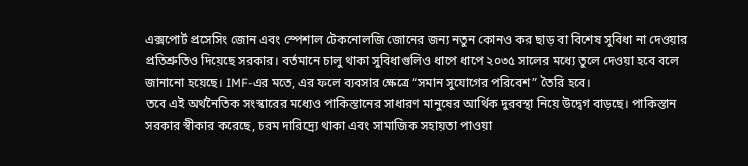এক্সপোর্ট প্রসেসিং জোন এবং স্পেশাল টেকনোলজি জোনের জন্য নতুন কোনও কর ছাড় বা বিশেষ সুবিধা না দেওয়ার প্রতিশ্রুতিও দিয়েছে সরকার। বর্তমানে চালু থাকা সুবিধাগুলিও ধাপে ধাপে ২০৩৫ সালের মধ্যে তুলে দেওয়া হবে বলে জানানো হয়েছে। IMF-এর মতে, এর ফলে ব্যবসার ক্ষেত্রে “সমান সুযোগের পরিবেশ” তৈরি হবে।
তবে এই অর্থনৈতিক সংস্কারের মধ্যেও পাকিস্তানের সাধারণ মানুষের আর্থিক দুরবস্থা নিয়ে উদ্বেগ বাড়ছে। পাকিস্তান সরকার স্বীকার করেছে, চরম দারিদ্র্যে থাকা এবং সামাজিক সহায়তা পাওয়া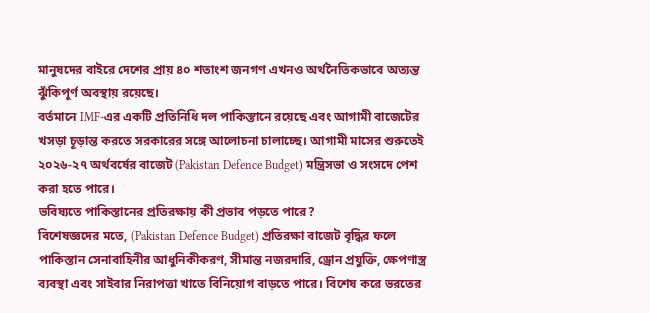মানুষদের বাইরে দেশের প্রায় ৪০ শতাংশ জনগণ এখনও অর্থনৈতিকভাবে অত্যন্ত ঝুঁকিপূর্ণ অবস্থায় রয়েছে।
বর্তমানে IMF-এর একটি প্রতিনিধি দল পাকিস্তানে রয়েছে এবং আগামী বাজেটের খসড়া চূড়ান্ত করতে সরকারের সঙ্গে আলোচনা চালাচ্ছে। আগামী মাসের শুরুতেই ২০২৬-২৭ অর্থবর্ষের বাজেট (Pakistan Defence Budget) মন্ত্রিসভা ও সংসদে পেশ করা হতে পারে।
ভবিষ্যতে পাকিস্তানের প্রতিরক্ষায় কী প্রভাব পড়তে পারে?
বিশেষজ্ঞদের মতে, (Pakistan Defence Budget) প্রতিরক্ষা বাজেট বৃদ্ধির ফলে পাকিস্তান সেনাবাহিনীর আধুনিকীকরণ, সীমান্ত নজরদারি, ড্রোন প্রযুক্তি, ক্ষেপণাস্ত্র ব্যবস্থা এবং সাইবার নিরাপত্তা খাতে বিনিয়োগ বাড়তে পারে। বিশেষ করে ভরতের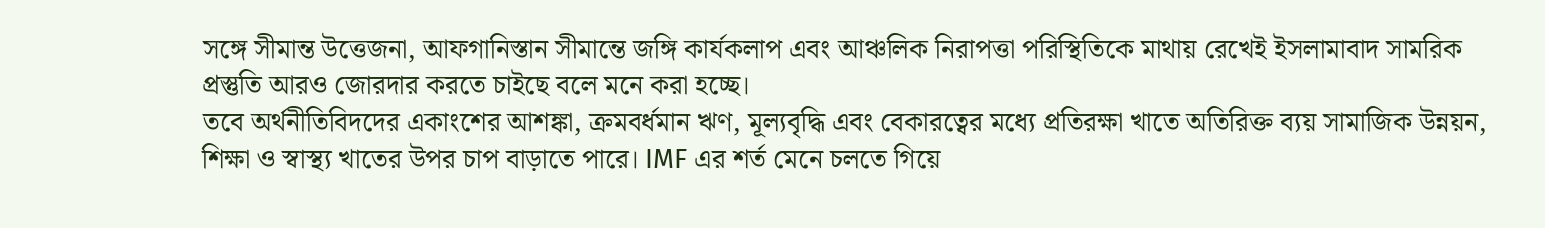সঙ্গে সীমান্ত উত্তেজনা, আফগানিস্তান সীমান্তে জঙ্গি কার্যকলাপ এবং আঞ্চলিক নিরাপত্তা পরিস্থিতিকে মাথায় রেখেই ইসলামাবাদ সামরিক প্রস্তুতি আরও জোরদার করতে চাইছে বলে মনে করা হচ্ছে।
তবে অর্থনীতিবিদদের একাংশের আশঙ্কা, ক্রমবর্ধমান ঋণ, মূল্যবৃদ্ধি এবং বেকারত্বের মধ্যে প্রতিরক্ষা খাতে অতিরিক্ত ব্যয় সামাজিক উন্নয়ন, শিক্ষা ও স্বাস্থ্য খাতের উপর চাপ বাড়াতে পারে। IMF এর শর্ত মেনে চলতে গিয়ে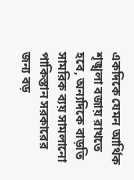একদিকে যেমন আর্থিক শৃঙ্খলা বজায় রাখতে হবে, অন্যদিকে বাড়তি সামরিক ব্যয় সামলানো পাকিস্তান সরকারের জন্য বড়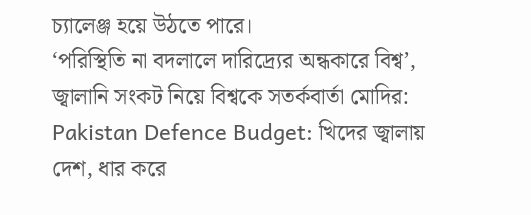চ্যালেঞ্জ হয়ে উঠতে পারে।
‘পরিস্থিতি না বদলালে দারিদ্র্যের অন্ধকারে বিশ্ব’, জ্বালানি সংকট নিয়ে বিশ্বকে সতর্কবার্তা মোদির: Pakistan Defence Budget: খিদের জ্বালায় দেশ, ধার করে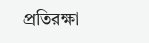প্রতিরক্ষা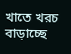খাতে খরচ বাড়াচ্ছে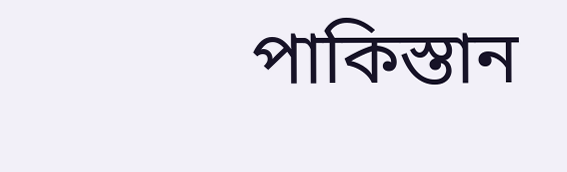পাকিস্তান